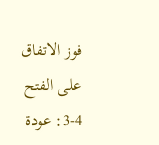فوز الاتفاق على الفتح 4-3: عودة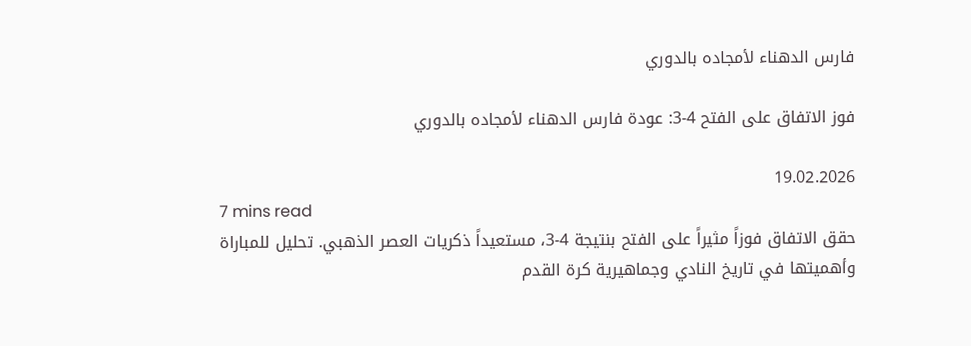فارس الدهناء لأمجاده بالدوري

فوز الاتفاق على الفتح 4-3: عودة فارس الدهناء لأمجاده بالدوري

19.02.2026
7 mins read
حقق الاتفاق فوزاً مثيراً على الفتح بنتيجة 4-3، مستعيداً ذكريات العصر الذهبي. تحليل للمباراة وأهميتها في تاريخ النادي وجماهيرية كرة القدم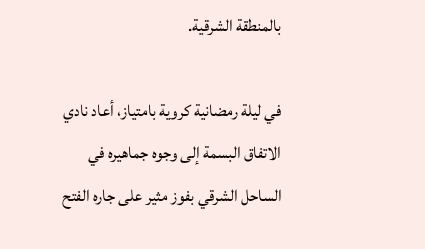بالمنطقة الشرقية.

في ليلة رمضانية كروية بامتياز، أعاد نادي الاتفاق البسمة إلى وجوه جماهيره في الساحل الشرقي بفوز مثير على جاره الفتح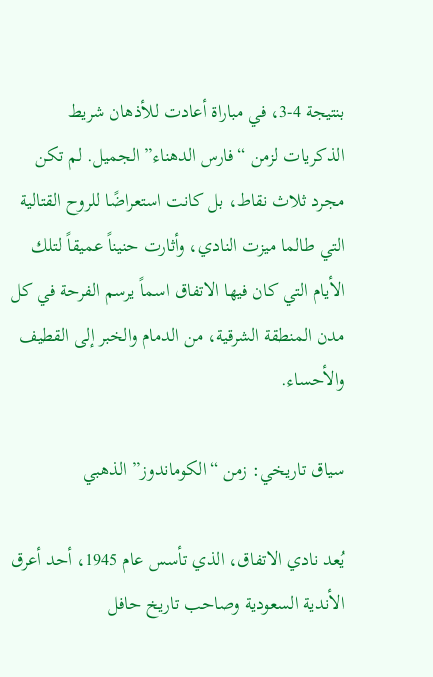بنتيجة 4-3، في مباراة أعادت للأذهان شريط الذكريات لزمن “فارس الدهناء” الجميل. لم تكن مجرد ثلاث نقاط، بل كانت استعراضًا للروح القتالية التي طالما ميزت النادي، وأثارت حنيناً عميقاً لتلك الأيام التي كان فيها الاتفاق اسماً يرسم الفرحة في كل مدن المنطقة الشرقية، من الدمام والخبر إلى القطيف والأحساء.

سياق تاريخي: زمن “الكوماندوز” الذهبي

يُعد نادي الاتفاق، الذي تأسس عام 1945، أحد أعرق الأندية السعودية وصاحب تاريخ حافل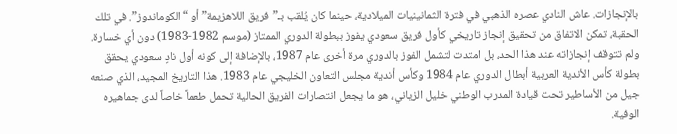بالإنجازات. عاش النادي عصره الذهبي في فترة الثمانينيات الميلادية، حينما كان يُلقب بـ”فريق اللاهزيمة” أو “الكوماندوز”. في تلك الحقبة، تمكن الاتفاق من تحقيق إنجاز تاريخي كأول فريق سعودي يفوز ببطولة الدوري الممتاز (موسم 1982-1983) دون أي خسارة. ولم تتوقف إنجازاته عند هذا الحد، بل امتدت لتشمل الفوز بالدوري مرة أخرى عام 1987، بالإضافة إلى كونه أول نادٍ سعودي يحقق بطولة كأس الأندية العربية أبطال الدوري عام 1984 وكأس أندية مجلس التعاون الخليجي عام 1983. هذا التاريخ المجيد، الذي صنعه جيل من الأساطير تحت قيادة المدرب الوطني خليل الزياني، هو ما يجعل انتصارات الفريق الحالية تحمل طعماً خاصاً لدى جماهيره الوفية.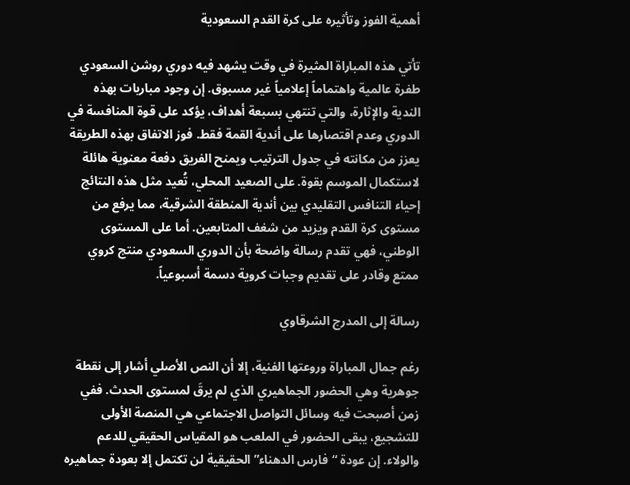أهمية الفوز وتأثيره على كرة القدم السعودية

تأتي هذه المباراة المثيرة في وقت يشهد فيه دوري روشن السعودي طفرة عالمية واهتماماً إعلامياً غير مسبوق. إن وجود مباريات بهذه الندية والإثارة، والتي تنتهي بسبعة أهداف، يؤكد على قوة المنافسة في الدوري وعدم اقتصارها على أندية القمة فقط. فوز الاتفاق بهذه الطريقة يعزز من مكانته في جدول الترتيب ويمنح الفريق دفعة معنوية هائلة لاستكمال الموسم بقوة. على الصعيد المحلي، تُعيد مثل هذه النتائج إحياء التنافس التقليدي بين أندية المنطقة الشرقية، مما يرفع من مستوى كرة القدم ويزيد من شغف المتابعين. أما على المستوى الوطني، فهي تقدم رسالة واضحة بأن الدوري السعودي منتج كروي ممتع وقادر على تقديم وجبات كروية دسمة أسبوعياً.

رسالة إلى المدرج الشرقاوي

رغم جمال المباراة وروعتها الفنية، إلا أن النص الأصلي أشار إلى نقطة جوهرية وهي الحضور الجماهيري الذي لم يرقَ لمستوى الحدث. ففي زمن أصبحت فيه وسائل التواصل الاجتماعي هي المنصة الأولى للتشجيع، يبقى الحضور في الملعب هو المقياس الحقيقي للدعم والولاء. إن عودة “فارس الدهناء” الحقيقية لن تكتمل إلا بعودة جماهيره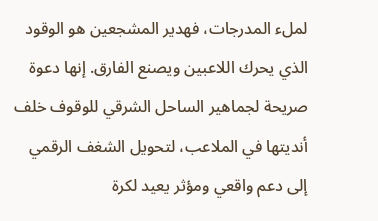لملء المدرجات، فهدير المشجعين هو الوقود الذي يحرك اللاعبين ويصنع الفارق. إنها دعوة صريحة لجماهير الساحل الشرقي للوقوف خلف أنديتها في الملاعب، لتحويل الشغف الرقمي إلى دعم واقعي ومؤثر يعيد لكرة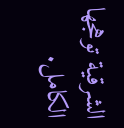الشرقية توهجها الكامل.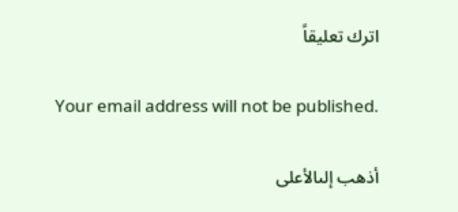اترك تعليقاً

Your email address will not be published.

أذهب إلىالأعلى